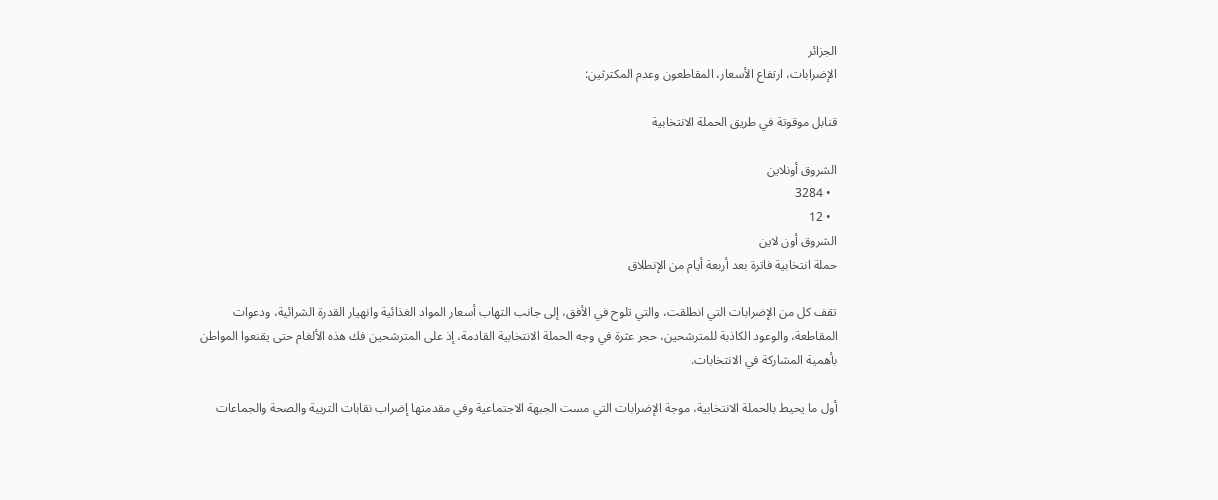الجزائر
الإضرابات، ارتفاع الأسعار، المقاطعون وعدم المكترثين:

قنابل موقوتة في طريق الحملة الانتخابية

الشروق أونلاين
  • 3284
  • 12
الشروق أون لاين
حملة انتخابية فاترة بعد أربعة أيام من الإنطلاق

تقف كل من الإضرابات التي انطلقت، والتي تلوح في الأفق، إلى جانب التهاب أسعار المواد الغذائية وانهيار القدرة الشرائية، ودعوات المقاطعة، والوعود الكاذبة للمترشحين، حجر عثرة في وجه الحملة الانتخابية القادمة، إذ على المترشحين فك هذه الألغام حتى يقنعوا المواطن بأهمية المشاركة في الانتخابات.

أول ما يحيط بالحملة الانتخابية، موجة الإضرابات التي مست الجبهة الاجتماعية وفي مقدمتها إضراب نقابات التربية والصحة والجماعات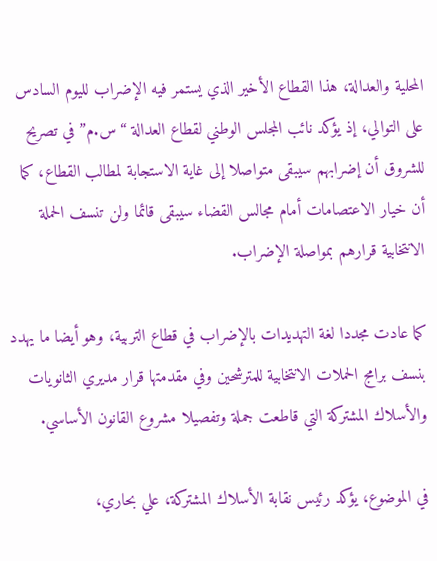المحلية والعدالة، هذا القطاع الأخير الذي يستمر فيه الإضراب لليوم السادس على التوالي، إذ يؤكد نائب المجلس الوطني لقطاع العدالة “س.م” في تصريح للشروق أن إضرابهم سيبقى متواصلا إلى غاية الاستجابة لمطالب القطاع، كما أن خيار الاعتصامات أمام مجالس القضاء سيبقى قائما ولن تنسف الحملة الانتخابية قرارهم بمواصلة الإضراب.

كما عادت مجددا لغة التهديدات بالإضراب في قطاع التربية، وهو أيضا ما يهدد بنسف برامج الحملات الانتخابية للمترشحين وفي مقدمتها قرار مديري الثانويات والأسلاك المشتركة التي قاطعت جملة وتفصيلا مشروع القانون الأساسي.

في الموضوع، يؤكد رئيس نقابة الأسلاك المشتركة، علي بحاري،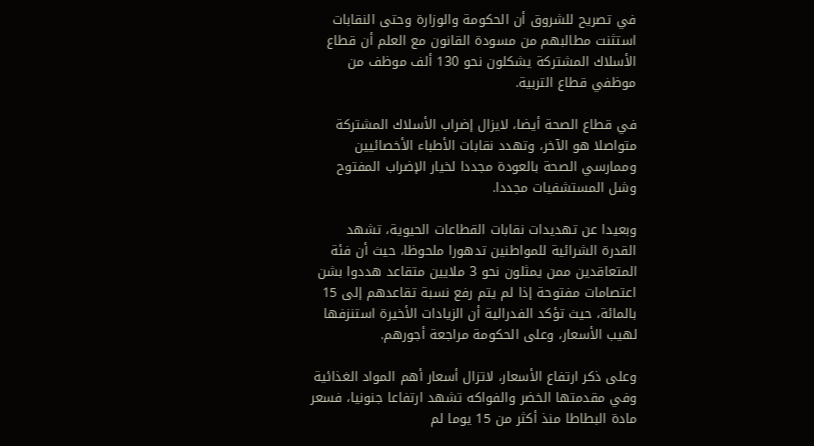في تصريح للشروق أن الحكومة والوزارة وحتى النقابات استثنت مطالبهم من مسودة القانون مع العلم أن قطاع الأسلاك المشتركة يشكلون نحو 130 ألف موظف من موظفي قطاع التربية.

في قطاع الصحة أيضا، لايزال إضراب الأسلاك المشتركة متواصلا هو الآخر، وتهدد نقابات الأطباء الأخصائيين وممارسي الصحة بالعودة مجددا لخيار الإضراب المفتوح وشل المستشفيات مجددا.

وبعيدا عن تهديدات نقابات القطاعات الحيوية، تشهد القدرة الشرائية للمواطنين تدهورا ملحوظا، حيث أن فئة المتعاقدين ممن يمثلون نحو 3 ملايين متقاعد هددوا بشن اعتصامات مفتوحة إذا لم يتم رفع نسبة تقاعدهم إلى 15 بالمائة، حيث تؤكد الفدرالية أن الزيادات الأخيرة استنزفها لهيب الأسعار، وعلى الحكومة مراجعة أجورهم.

وعلى ذكر ارتفاع الأسعار، لاتزال أسعار أهم المواد الغذائية وفي مقدمتها الخضر والفواكه تشهد ارتفاعا جنونيا، فسعر مادة البطاطا منذ أكثر من 15 يوما لم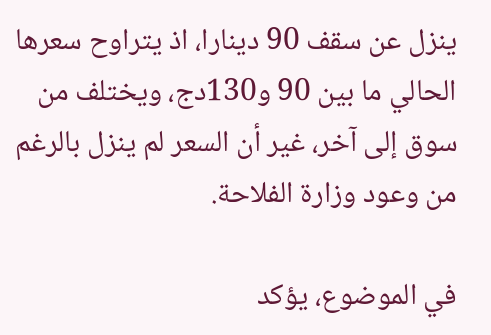ينزل عن سقف 90 دينارا، اذ يتراوح سعرها الحالي ما بين 90 و130دج، ويختلف من سوق إلى آخر، غير أن السعر لم ينزل بالرغم من وعود وزارة الفلاحة.

في الموضوع، يؤكد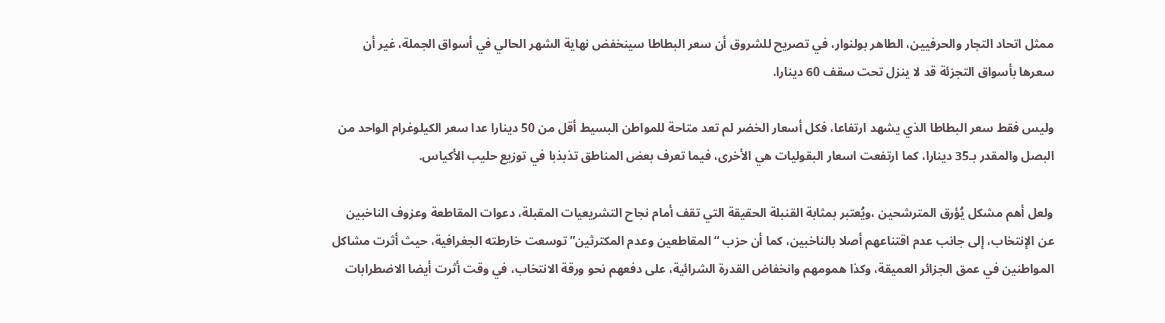ممثل اتحاد التجار والحرفيين، الطاهر بولنوار، في تصريح للشروق أن سعر البطاطا سينخفض نهاية الشهر الحالي في أسواق الجملة، غير أن سعرها بأسواق التجزئة قد لا ينزل تحت سقف 60 دينارا.

وليس فقط سعر البطاطا الذي يشهد ارتفاعا، فكل أسعار الخضر لم تعد متاحة للمواطن البسيط أقل من 50 دينارا عدا سعر الكيلوغرام الواحد من البصل والمقدر بـ35 دينارا، كما ارتفعت اسعار البقوليات هي الأخرى، فيما تعرف بعض المناطق تذبذبا في توزيع حليب الأكياس.

ولعل أهم مشكل يُؤرق المترشحين ،ويُعتبر بمثابة القنبلة الحقيقة التي تقف أمام نجاح التشريعيات المقبلة، دعوات المقاطعة وعزوف الناخبين عن الإنتخاب، إلى جانب عدم اقتناعهم أصلا بالناخبين، كما أن حزب “المقاطعين وعدم المكترثين” توسعت خارطته الجغرافية، حيث أثرت مشاكل المواطنين في عمق الجزائر العميقة، وكذا همومهم وانخفاض القدرة الشرائية، على دفعهم نحو ورقة الانتخاب، في وقت أثرت أيضا الاضطرابات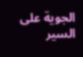الجوية على السير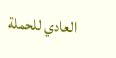العادي للحملة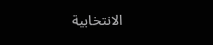الانتخابية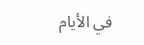في الأيام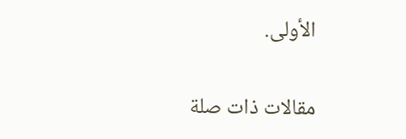الأولى.

مقالات ذات صلة